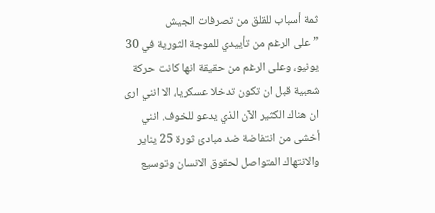ثمة أسباب للقلق من تصرفات الجيش
”على الرغم من تأييدي للموجة الثورية في 30 يونيو، وعلى الرغم من حقيقة انها كانت حركة شعبية قبل ان تكون تدخلا عسكريا، الا انني ارى ان هناك الكثير الآن الذي يدعو للخوف. انني أخشى من انتفاضة ضد مبادئ ثورة 25 يناير والانتهاك المتواصل لحقوق الانسان وتوسيع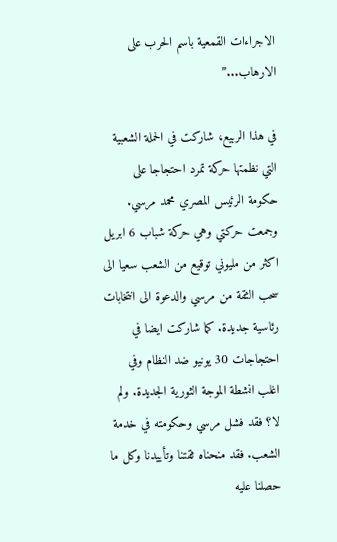الاجراءات القمعية باسم الحرب على الارهاب...”

في هذا الربيع، شاركت في الحملة الشعبية التي نظمتها حركة تمرد احتجاجا على حكومة الرئيس المصري محمد مرسي. وجمعت حركتي وهي حركة شباب 6 ابريل اكثر من مليوني توقيع من الشعب سعيا الى سحب الثقة من مرسي والدعوة الى انتخابات رئاسية جديدة. كما شاركت ايضا في احتجاجات 30 يونيو ضد النظام وفي اغلب انشطة الموجة الثورية الجديدة. ولم لا؟ فقد فشل مرسي وحكومته في خدمة الشعب. فقد منحناه ثقتنا وتأييدنا وكل ما حصلنا عليه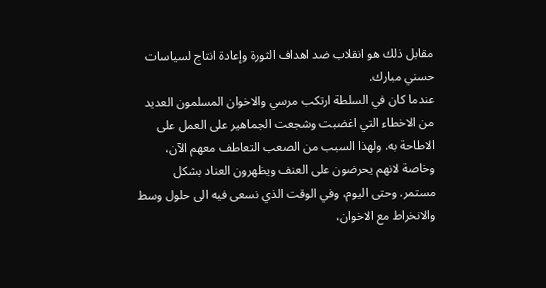مقابل ذلك هو انقلاب ضد اهداف الثورة وإعادة انتاج لسياسات حسني مبارك.
عندما كان في السلطة ارتكب مرسي والاخوان المسلمون العديد من الاخطاء التي اغضبت وشجعت الجماهير على العمل على الاطاحة به. ولهذا السبب من الصعب التعاطف معهم الآن، وخاصة لانهم يحرضون على العنف ويظهرون العناد بشكل مستمر. وحتى اليوم، وفي الوقت الذي نسعى فيه الى حلول وسط والانخراط مع الاخوان،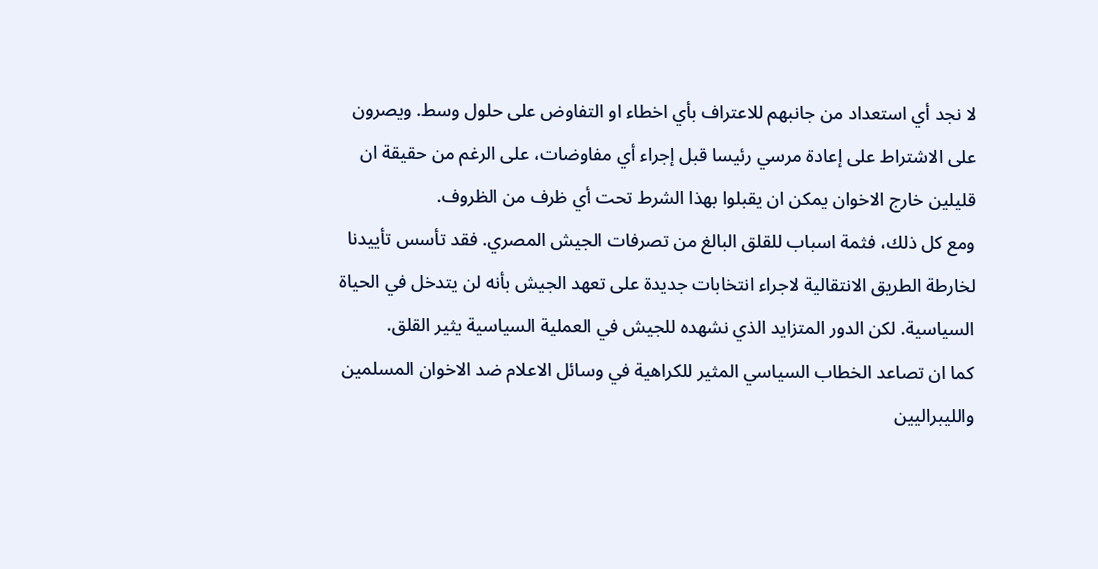لا نجد أي استعداد من جانبهم للاعتراف بأي اخطاء او التفاوض على حلول وسط. ويصرون على الاشتراط على إعادة مرسي رئيسا قبل إجراء أي مفاوضات، على الرغم من حقيقة ان قليلين خارج الاخوان يمكن ان يقبلوا بهذا الشرط تحت أي ظرف من الظروف.
ومع كل ذلك، فثمة اسباب للقلق البالغ من تصرفات الجيش المصري. فقد تأسس تأييدنا لخارطة الطريق الانتقالية لاجراء انتخابات جديدة على تعهد الجيش بأنه لن يتدخل في الحياة السياسية. لكن الدور المتزايد الذي نشهده للجيش في العملية السياسية يثير القلق.
كما ان تصاعد الخطاب السياسي المثير للكراهية في وسائل الاعلام ضد الاخوان المسلمين والليبراليين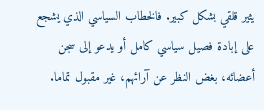يثير قلقي بشكل كبير. فالخطاب السياسي الذي يشجع على إبادة فصيل سياسي كامل أو يدعو إلى سجن أعضائه، بغض النظر عن آرائهم، غير مقبول تماما.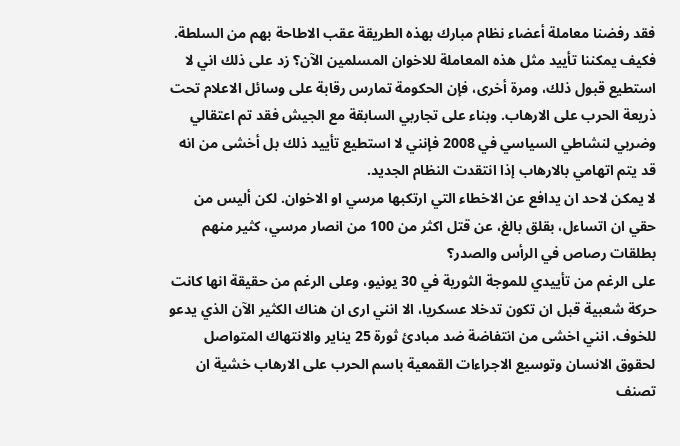فقد رفضنا معاملة أعضاء نظام مبارك بهذه الطريقة عقب الاطاحة بهم من السلطة. فكيف يمكننا تأييد مثل هذه المعاملة للاخوان المسلمين الآن؟ زد على ذلك اني لا استطيع قبول ذلك، ومرة أخرى، فإن الحكومة تمارس رقابة على وسائل الاعلام تحت ذريعة الحرب على الارهاب. وبناء على تجاربي السابقة مع الجيش فقد تم اعتقالي وضربي لنشاطي السياسي في 2008 فإنني لا استطيع تأييد ذلك بل أخشى من انه قد يتم اتهامي بالارهاب إذا انتقدت النظام الجديد.
لا يمكن لاحد ان يدافع عن الاخطاء التي ارتكبها مرسي او الاخوان. لكن أليس من حقي ان اتساءل، بقلق بالغ، عن قتل اكثر من 100 من انصار مرسي، كثير منهم بطلقات رصاص في الرأس والصدر؟
على الرغم من تأييدي للموجة الثورية في 30 يونيو، وعلى الرغم من حقيقة انها كانت حركة شعبية قبل ان تكون تدخلا عسكريا، الا انني ارى ان هناك الكثير الآن الذي يدعو للخوف. انني اخشى من انتفاضة ضد مبادئ ثورة 25 يناير والانتهاك المتواصل لحقوق الانسان وتوسيع الاجراءات القمعية باسم الحرب على الارهاب خشية ان تصنف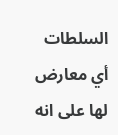السلطات أي معارض لها على انه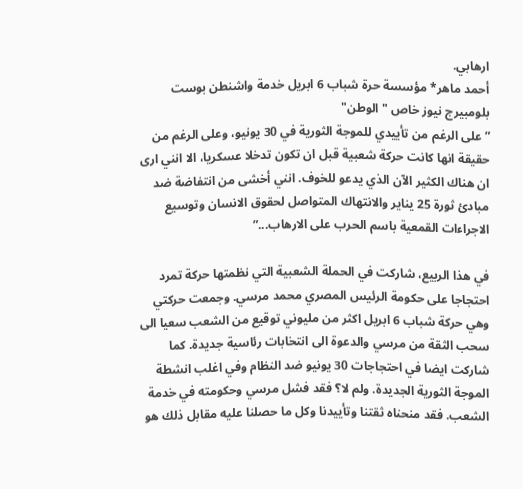ارهابي.
أحمد ماهر* مؤسسة حرة شباب 6 ابريل خدمة واشنطن بوست بلومبيرج نيوز خاص "الوطن"
”على الرغم من تأييدي للموجة الثورية في 30 يونيو، وعلى الرغم من حقيقة انها كانت حركة شعبية قبل ان تكون تدخلا عسكريا، الا انني ارى ان هناك الكثير الآن الذي يدعو للخوف. انني أخشى من انتفاضة ضد مبادئ ثورة 25 يناير والانتهاك المتواصل لحقوق الانسان وتوسيع الاجراءات القمعية باسم الحرب على الارهاب...”

في هذا الربيع، شاركت في الحملة الشعبية التي نظمتها حركة تمرد احتجاجا على حكومة الرئيس المصري محمد مرسي. وجمعت حركتي وهي حركة شباب 6 ابريل اكثر من مليوني توقيع من الشعب سعيا الى سحب الثقة من مرسي والدعوة الى انتخابات رئاسية جديدة. كما شاركت ايضا في احتجاجات 30 يونيو ضد النظام وفي اغلب انشطة الموجة الثورية الجديدة. ولم لا؟ فقد فشل مرسي وحكومته في خدمة الشعب. فقد منحناه ثقتنا وتأييدنا وكل ما حصلنا عليه مقابل ذلك هو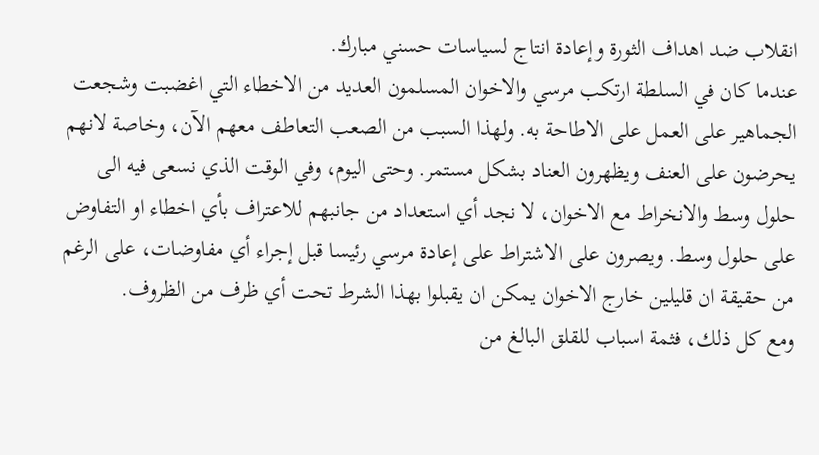انقلاب ضد اهداف الثورة وإعادة انتاج لسياسات حسني مبارك.
عندما كان في السلطة ارتكب مرسي والاخوان المسلمون العديد من الاخطاء التي اغضبت وشجعت الجماهير على العمل على الاطاحة به. ولهذا السبب من الصعب التعاطف معهم الآن، وخاصة لانهم يحرضون على العنف ويظهرون العناد بشكل مستمر. وحتى اليوم، وفي الوقت الذي نسعى فيه الى حلول وسط والانخراط مع الاخوان، لا نجد أي استعداد من جانبهم للاعتراف بأي اخطاء او التفاوض على حلول وسط. ويصرون على الاشتراط على إعادة مرسي رئيسا قبل إجراء أي مفاوضات، على الرغم من حقيقة ان قليلين خارج الاخوان يمكن ان يقبلوا بهذا الشرط تحت أي ظرف من الظروف.
ومع كل ذلك، فثمة اسباب للقلق البالغ من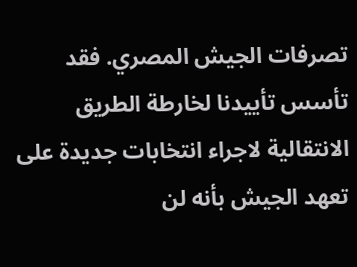تصرفات الجيش المصري. فقد تأسس تأييدنا لخارطة الطريق الانتقالية لاجراء انتخابات جديدة على تعهد الجيش بأنه لن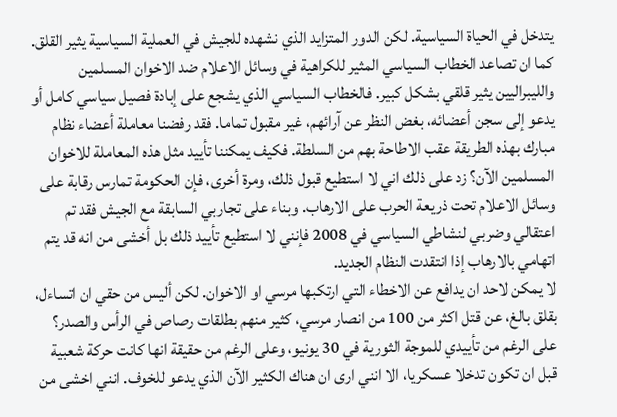يتدخل في الحياة السياسية. لكن الدور المتزايد الذي نشهده للجيش في العملية السياسية يثير القلق.
كما ان تصاعد الخطاب السياسي المثير للكراهية في وسائل الاعلام ضد الاخوان المسلمين والليبراليين يثير قلقي بشكل كبير. فالخطاب السياسي الذي يشجع على إبادة فصيل سياسي كامل أو يدعو إلى سجن أعضائه، بغض النظر عن آرائهم، غير مقبول تماما. فقد رفضنا معاملة أعضاء نظام مبارك بهذه الطريقة عقب الاطاحة بهم من السلطة. فكيف يمكننا تأييد مثل هذه المعاملة للاخوان المسلمين الآن؟ زد على ذلك اني لا استطيع قبول ذلك، ومرة أخرى، فإن الحكومة تمارس رقابة على وسائل الاعلام تحت ذريعة الحرب على الارهاب. وبناء على تجاربي السابقة مع الجيش فقد تم اعتقالي وضربي لنشاطي السياسي في 2008 فإنني لا استطيع تأييد ذلك بل أخشى من انه قد يتم اتهامي بالارهاب إذا انتقدت النظام الجديد.
لا يمكن لاحد ان يدافع عن الاخطاء التي ارتكبها مرسي او الاخوان. لكن أليس من حقي ان اتساءل، بقلق بالغ، عن قتل اكثر من 100 من انصار مرسي، كثير منهم بطلقات رصاص في الرأس والصدر؟
على الرغم من تأييدي للموجة الثورية في 30 يونيو، وعلى الرغم من حقيقة انها كانت حركة شعبية قبل ان تكون تدخلا عسكريا، الا انني ارى ان هناك الكثير الآن الذي يدعو للخوف. انني اخشى من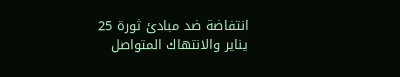انتفاضة ضد مبادئ ثورة 25 يناير والانتهاك المتواصل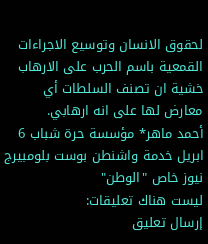لحقوق الانسان وتوسيع الاجراءات القمعية باسم الحرب على الارهاب خشية ان تصنف السلطات أي معارض لها على انه ارهابي.
أحمد ماهر* مؤسسة حرة شباب 6 ابريل خدمة واشنطن بوست بلومبيرج نيوز خاص "الوطن"
ليست هناك تعليقات:
إرسال تعليق